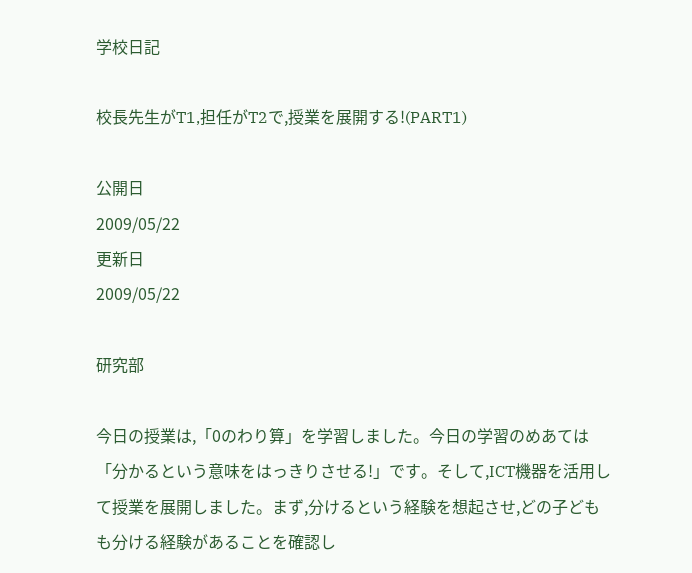学校日記

校長先生がT1,担任がT2で,授業を展開する!(PART1)

公開日
2009/05/22
更新日
2009/05/22

研究部

今日の授業は,「0のわり算」を学習しました。今日の学習のめあては「分かるという意味をはっきりさせる!」です。そして,ICT機器を活用して授業を展開しました。まず,分けるという経験を想起させ,どの子どもも分ける経験があることを確認し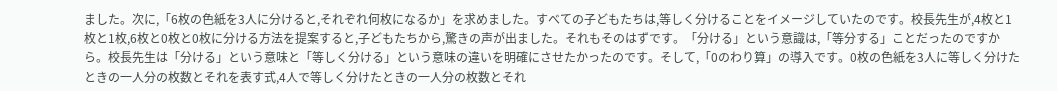ました。次に,「6枚の色紙を3人に分けると,それぞれ何枚になるか」を求めました。すべての子どもたちは,等しく分けることをイメージしていたのです。校長先生が,4枚と1枚と1枚,6枚と0枚と0枚に分ける方法を提案すると,子どもたちから,驚きの声が出ました。それもそのはずです。「分ける」という意識は,「等分する」ことだったのですから。校長先生は「分ける」という意味と「等しく分ける」という意味の違いを明確にさせたかったのです。そして,「0のわり算」の導入です。0枚の色紙を3人に等しく分けたときの一人分の枚数とそれを表す式,4人で等しく分けたときの一人分の枚数とそれ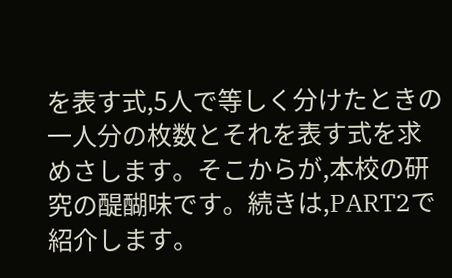を表す式,5人で等しく分けたときの一人分の枚数とそれを表す式を求めさします。そこからが,本校の研究の醍醐味です。続きは,PART2で紹介します。